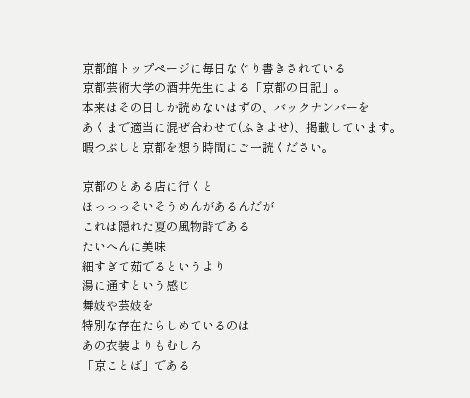京都館トップページに毎日なぐり書きされている
京都芸術大学の酒井先生による「京都の日記」。
本来はその日しか読めないはずの、バックナンバーを
あくまで適当に混ぜ合わせて(ふきよせ)、掲載しています。
暇つぶしと京都を想う時間にご一読ください。

京都のとある店に行くと
ほっっっそいそうめんがあるんだが
これは隠れた夏の風物詩である
たいへんに美味
細すぎて茹でるというより
湯に通すという感じ
舞妓や芸妓を
特別な存在たらしめているのは
あの衣装よりもむしろ
「京ことば」である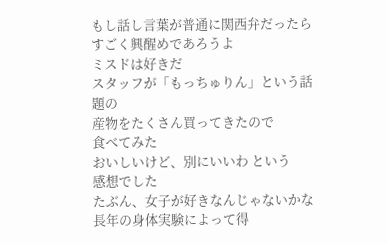もし話し言葉が普通に関西弁だったら
すごく興醒めであろうよ
ミスドは好きだ
スタッフが「もっちゅりん」という話題の
産物をたくさん買ってきたので
食べてみた
おいしいけど、別にいいわ という
感想でした
たぶん、女子が好きなんじゃないかな
長年の身体実験によって得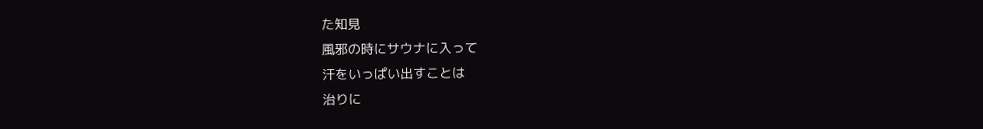た知見
風邪の時にサウナに入って
汗をいっぱい出すことは
治りに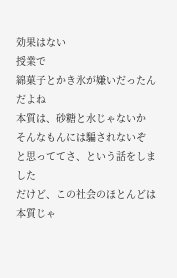効果はない
授業で
綿菓子とかき氷が嫌いだったんだよね
本質は、砂糖と水じゃないか
そんなもんには騙されないぞ
と思っててさ、という話をしました
だけど、この社会のほとんどは
本質じゃ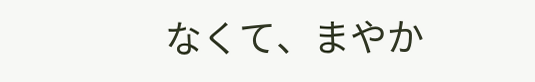なくて、まやか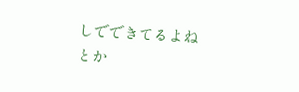しでできてるよね
とか